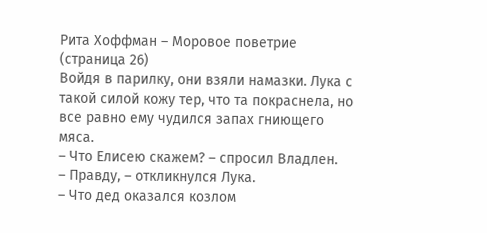Рита Хоффман – Моровое поветрие (страница 26)
Войдя в парилку, они взяли намазки. Лука с такой силой кожу тер, что та покраснела, но все равно ему чудился запах гниющего мяса.
– Что Елисею скажем? – спросил Владлен.
– Правду, – откликнулся Лука.
– Что дед оказался козлом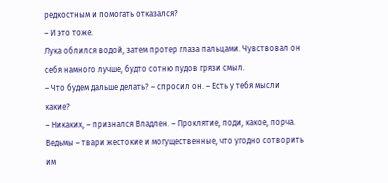редкостным и помогать отказался?
– И это тоже.
Лука облился водой, затем протер глаза пальцами. Чувствовал он себя намного лучше, будто сотню пудов грязи смыл.
– Что будем дальше делать? – спросил он. – Есть у тебя мысли какие?
– Никаких, – признался Владлен. – Проклятие, поди, какое, порча. Ведьмы – твари жестокие и могущественные, что угодно сотворить им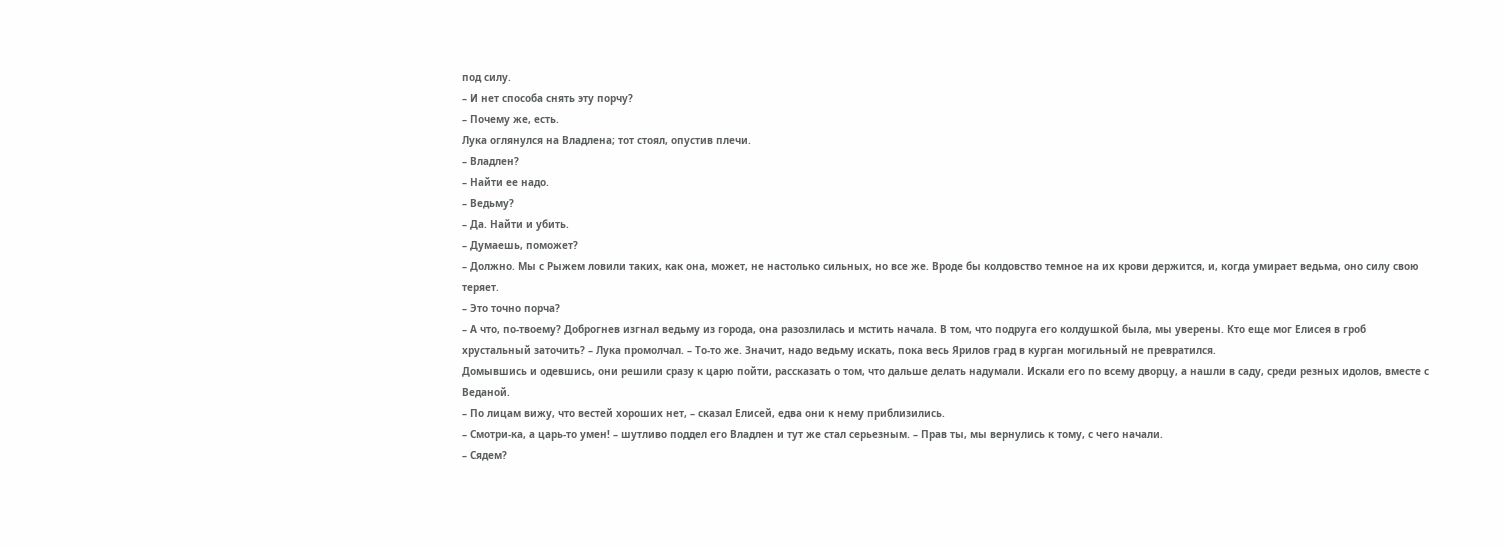под силу.
– И нет способа снять эту порчу?
– Почему же, есть.
Лука оглянулся на Владлена; тот стоял, опустив плечи.
– Владлен?
– Найти ее надо.
– Ведьму?
– Да. Найти и убить.
– Думаешь, поможет?
– Должно. Мы с Рыжем ловили таких, как она, может, не настолько сильных, но все же. Вроде бы колдовство темное на их крови держится, и, когда умирает ведьма, оно силу свою теряет.
– Это точно порча?
– А что, по-твоему? Доброгнев изгнал ведьму из города, она разозлилась и мстить начала. В том, что подруга его колдушкой была, мы уверены. Кто еще мог Елисея в гроб хрустальный заточить? – Лука промолчал. – То-то же. Значит, надо ведьму искать, пока весь Ярилов град в курган могильный не превратился.
Домывшись и одевшись, они решили сразу к царю пойти, рассказать о том, что дальше делать надумали. Искали его по всему дворцу, а нашли в саду, среди резных идолов, вместе с Веданой.
– По лицам вижу, что вестей хороших нет, – сказал Елисей, едва они к нему приблизились.
– Смотри-ка, а царь-то умен! – шутливо поддел его Владлен и тут же стал серьезным. – Прав ты, мы вернулись к тому, с чего начали.
– Сядем?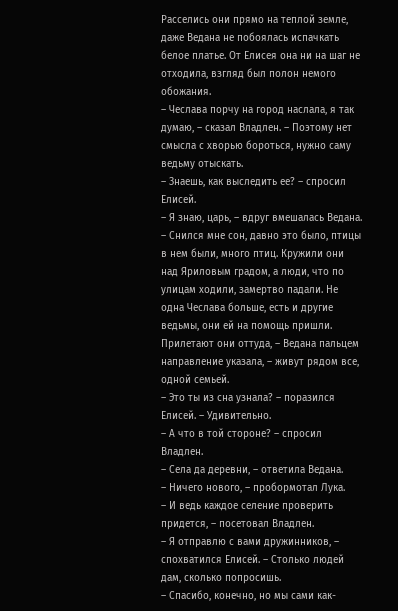Расселись они прямо на теплой земле, даже Ведана не побоялась испачкать белое платье. От Елисея она ни на шаг не отходила, взгляд был полон немого обожания.
– Чеслава порчу на город наслала, я так думаю, – сказал Владлен. – Поэтому нет смысла с хворью бороться, нужно саму ведьму отыскать.
– Знаешь, как выследить ее? – спросил Елисей.
– Я знаю, царь, – вдруг вмешалась Ведана. – Снился мне сон, давно это было, птицы в нем были, много птиц. Кружили они над Яриловым градом, а люди, что по улицам ходили, замертво падали. Не одна Чеслава больше, есть и другие ведьмы, они ей на помощь пришли. Прилетают они оттуда, – Ведана пальцем направление указала, – живут рядом все, одной семьей.
– Это ты из сна узнала? – поразился Елисей. – Удивительно.
– А что в той стороне? – спросил Владлен.
– Села да деревни, – ответила Ведана.
– Ничего нового, – пробормотал Лука.
– И ведь каждое селение проверить придется, – посетовал Владлен.
– Я отправлю с вами дружинников, – спохватился Елисей. – Столько людей дам, сколько попросишь.
– Спасибо, конечно, но мы сами как-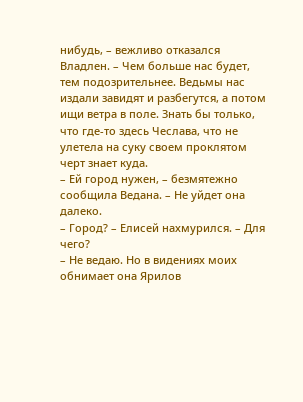нибудь, – вежливо отказался Владлен. – Чем больше нас будет, тем подозрительнее. Ведьмы нас издали завидят и разбегутся, а потом ищи ветра в поле. Знать бы только, что где-то здесь Чеслава, что не улетела на суку своем проклятом черт знает куда.
– Ей город нужен, – безмятежно сообщила Ведана. – Не уйдет она далеко.
– Город? – Елисей нахмурился. – Для чего?
– Не ведаю. Но в видениях моих обнимает она Ярилов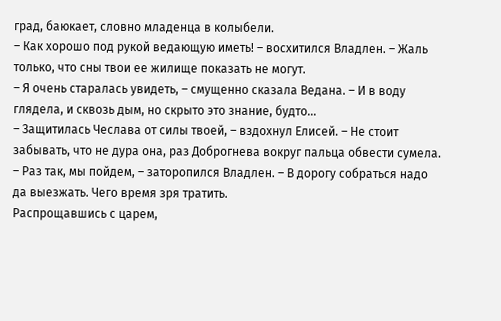град, баюкает, словно младенца в колыбели.
– Как хорошо под рукой ведающую иметь! – восхитился Владлен. – Жаль только, что сны твои ее жилище показать не могут.
– Я очень старалась увидеть, – смущенно сказала Ведана. – И в воду глядела, и сквозь дым, но скрыто это знание, будто…
– Защитилась Чеслава от силы твоей, – вздохнул Елисей. – Не стоит забывать, что не дура она, раз Доброгнева вокруг пальца обвести сумела.
– Раз так, мы пойдем, – заторопился Владлен. – В дорогу собраться надо да выезжать. Чего время зря тратить.
Распрощавшись с царем,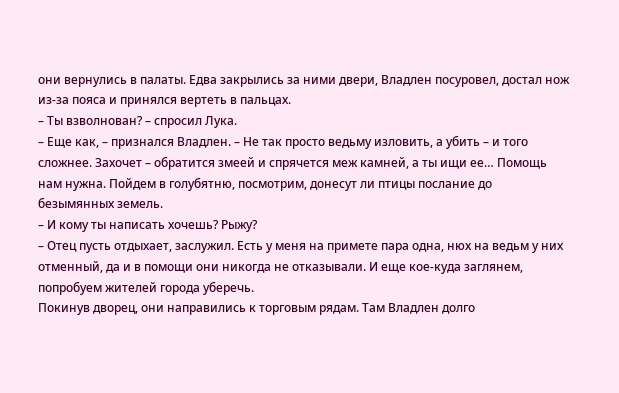они вернулись в палаты. Едва закрылись за ними двери, Владлен посуровел, достал нож из-за пояса и принялся вертеть в пальцах.
– Ты взволнован? – спросил Лука.
– Еще как, – признался Владлен. – Не так просто ведьму изловить, а убить – и того сложнее. Захочет – обратится змеей и спрячется меж камней, а ты ищи ее… Помощь нам нужна. Пойдем в голубятню, посмотрим, донесут ли птицы послание до безымянных земель.
– И кому ты написать хочешь? Рыжу?
– Отец пусть отдыхает, заслужил. Есть у меня на примете пара одна, нюх на ведьм у них отменный, да и в помощи они никогда не отказывали. И еще кое-куда заглянем, попробуем жителей города уберечь.
Покинув дворец, они направились к торговым рядам. Там Владлен долго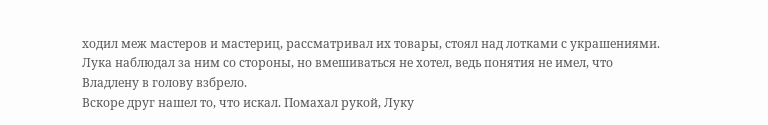ходил меж мастеров и мастериц, рассматривал их товары, стоял над лотками с украшениями. Лука наблюдал за ним со стороны, но вмешиваться не хотел, ведь понятия не имел, что Владлену в голову взбрело.
Вскоре друг нашел то, что искал. Помахал рукой, Луку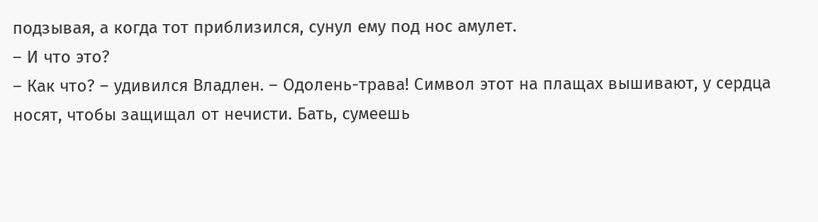подзывая, а когда тот приблизился, сунул ему под нос амулет.
– И что это?
– Как что? – удивился Владлен. – Одолень-трава! Символ этот на плащах вышивают, у сердца носят, чтобы защищал от нечисти. Бать, сумеешь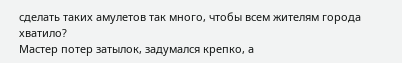сделать таких амулетов так много, чтобы всем жителям города хватило?
Мастер потер затылок, задумался крепко, а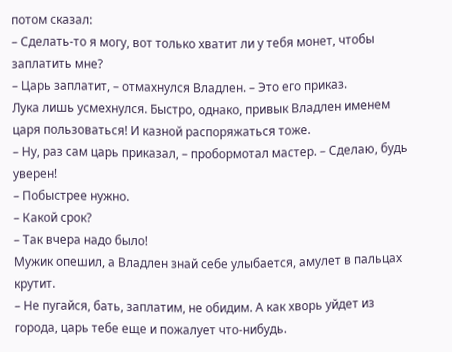потом сказал:
– Сделать-то я могу, вот только хватит ли у тебя монет, чтобы заплатить мне?
– Царь заплатит, – отмахнулся Владлен. – Это его приказ.
Лука лишь усмехнулся. Быстро, однако, привык Владлен именем царя пользоваться! И казной распоряжаться тоже.
– Ну, раз сам царь приказал, – пробормотал мастер. – Сделаю, будь уверен!
– Побыстрее нужно.
– Какой срок?
– Так вчера надо было!
Мужик опешил, а Владлен знай себе улыбается, амулет в пальцах крутит.
– Не пугайся, бать, заплатим, не обидим. А как хворь уйдет из города, царь тебе еще и пожалует что-нибудь.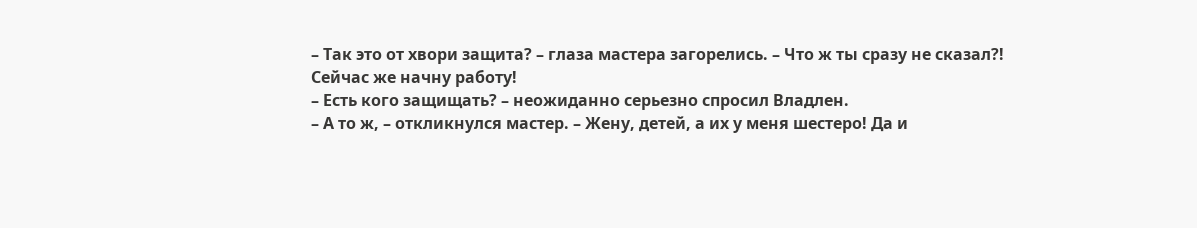– Так это от хвори защита? – глаза мастера загорелись. – Что ж ты сразу не сказал?! Сейчас же начну работу!
– Есть кого защищать? – неожиданно серьезно спросил Владлен.
– А то ж, – откликнулся мастер. – Жену, детей, а их у меня шестеро! Да и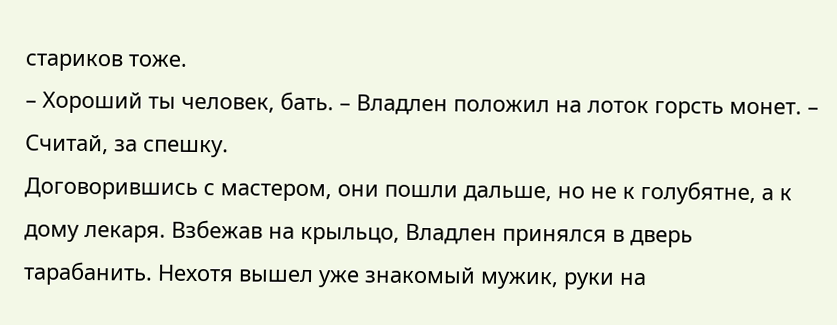стариков тоже.
– Хороший ты человек, бать. – Владлен положил на лоток горсть монет. – Считай, за спешку.
Договорившись с мастером, они пошли дальше, но не к голубятне, а к дому лекаря. Взбежав на крыльцо, Владлен принялся в дверь тарабанить. Нехотя вышел уже знакомый мужик, руки на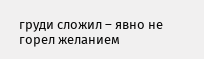груди сложил – явно не горел желанием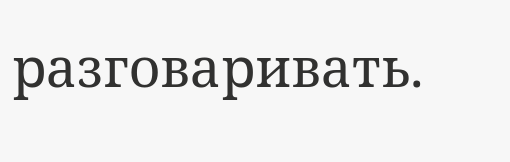разговаривать.